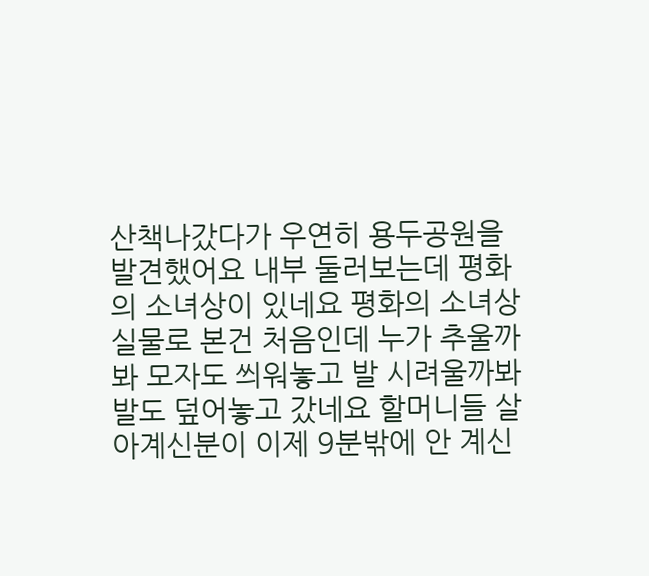산책나갔다가 우연히 용두공원을 발견했어요 내부 둘러보는데 평화의 소녀상이 있네요 평화의 소녀상 실물로 본건 처음인데 누가 추울까봐 모자도 씌워놓고 발 시려울까봐 발도 덮어놓고 갔네요 할머니들 살아계신분이 이제 9분밖에 안 계신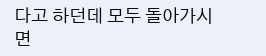다고 하던데 모두 돌아가시면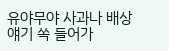유야무야 사과나 배상 얘기 쏙 들어가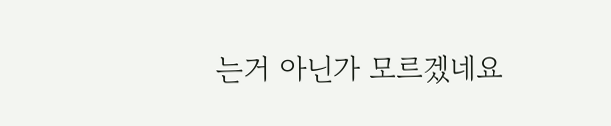는거 아닌가 모르겠네요